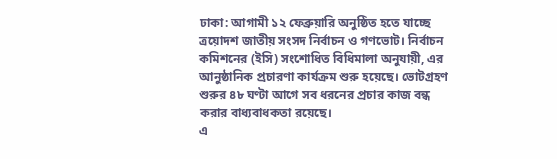ঢাকা: আগামী ১২ ফেব্রুয়ারি অনুষ্ঠিত হতে যাচ্ছে ত্রয়োদশ জাতীয় সংসদ নির্বাচন ও গণভোট। নির্বাচন কমিশনের (ইসি) সংশোধিত বিধিমালা অনুযায়ী, এর আনুষ্ঠানিক প্রচারণা কার্যক্রম শুরু হয়েছে। ভোটগ্রহণ শুরুর ৪৮ ঘণ্টা আগে সব ধরনের প্রচার কাজ বন্ধ করার বাধ্যবাধকতা রয়েছে।
এ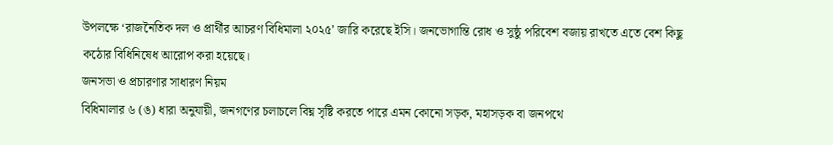উপলক্ষে ‘রাজনৈতিক দল ও প্রার্থীর আচরণ বিধিমালা ২০২৫’ জারি করেছে ইসি। জনভোগান্তি রোধ ও সুষ্ঠু পরিবেশ বজায় রাখতে এতে বেশ কিছু কঠোর বিধিনিষেধ আরোপ করা হয়েছে।
জনসভা ও প্রচারণার সাধারণ নিয়ম
বিধিমালার ৬ (ঙ) ধারা অনুযায়ী, জনগণের চলাচলে বিঘ্ন সৃষ্টি করতে পারে এমন কোনো সড়ক, মহাসড়ক বা জনপথে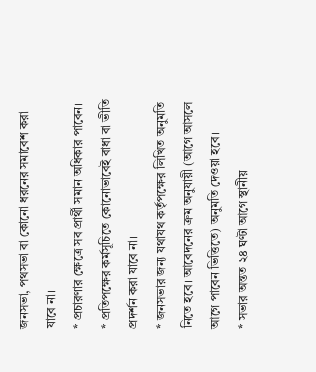জনসভা, পথসভা বা কোনো ধরনের সমাবেশ করা যাবে না।
* প্রচারণার ক্ষেত্রে সব প্রার্থী সমান অধিকার পাবেন।
* প্রতিপক্ষের কর্মসূচিতে কোনোভাবেই বাধা বা ভীতি প্রদর্শন করা যাবে না।
* জনসভার জন্য যথাযথ কর্তৃপক্ষের লিখিত অনুমতি নিতে হবে। আবেদনের ক্রম অনুযায়ী (আগে আসলে আগে পাবেন ভিত্তিতে) অনুমতি দেওয়া হবে।
* সভার অন্তত ২৪ ঘণ্টা আগে স্থানীয়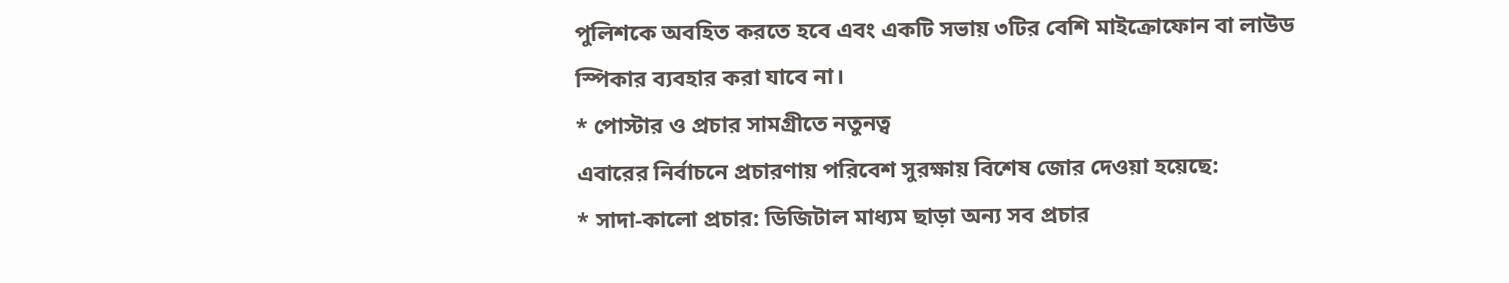পুলিশকে অবহিত করতে হবে এবং একটি সভায় ৩টির বেশি মাইক্রোফোন বা লাউড স্পিকার ব্যবহার করা যাবে না।
* পোস্টার ও প্রচার সামগ্রীতে নতুনত্ব
এবারের নির্বাচনে প্রচারণায় পরিবেশ সুরক্ষায় বিশেষ জোর দেওয়া হয়েছে:
* সাদা-কালো প্রচার: ডিজিটাল মাধ্যম ছাড়া অন্য সব প্রচার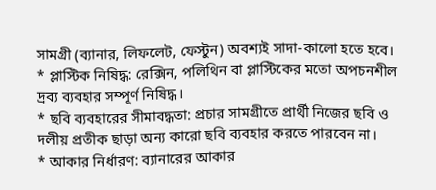সামগ্রী (ব্যানার, লিফলেট, ফেস্টুন) অবশ্যই সাদা-কালো হতে হবে।
* প্লাস্টিক নিষিদ্ধ: রেক্সিন, পলিথিন বা প্লাস্টিকের মতো অপচনশীল দ্রব্য ব্যবহার সম্পূর্ণ নিষিদ্ধ।
* ছবি ব্যবহারের সীমাবদ্ধতা: প্রচার সামগ্রীতে প্রার্থী নিজের ছবি ও দলীয় প্রতীক ছাড়া অন্য কারো ছবি ব্যবহার করতে পারবেন না।
* আকার নির্ধারণ: ব্যানারের আকার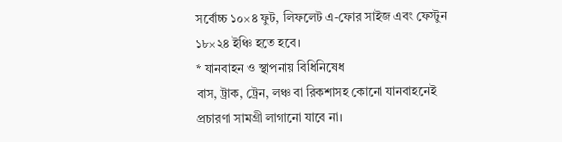সর্বোচ্চ ১০×৪ ফুট, লিফলেট এ-ফোর সাইজ এবং ফেস্টুন ১৮×২৪ ইঞ্চি হতে হবে।
* যানবাহন ও স্থাপনায় বিধিনিষেধ
বাস, ট্রাক, ট্রেন, লঞ্চ বা রিকশাসহ কোনো যানবাহনেই প্রচারণা সামগ্রী লাগানো যাবে না।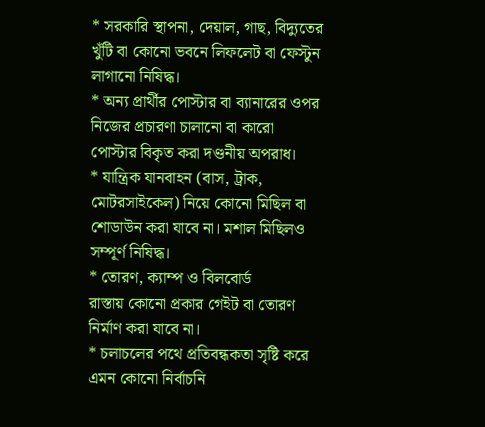* সরকারি স্থাপনা, দেয়াল, গাছ, বিদ্যুতের খুঁটি বা কোনো ভবনে লিফলেট বা ফেস্টুন লাগানো নিষিদ্ধ।
* অন্য প্রার্থীর পোস্টার বা ব্যানারের ওপর নিজের প্রচারণা চালানো বা কারো পোস্টার বিকৃত করা দণ্ডনীয় অপরাধ।
* যান্ত্রিক যানবাহন (বাস, ট্রাক, মোটরসাইকেল) নিয়ে কোনো মিছিল বা শোডাউন করা যাবে না। মশাল মিছিলও সম্পূর্ণ নিষিদ্ধ।
* তোরণ, ক্যাম্প ও বিলবোর্ড
রাস্তায় কোনো প্রকার গেইট বা তোরণ নির্মাণ করা যাবে না।
* চলাচলের পথে প্রতিবন্ধকতা সৃষ্টি করে এমন কোনো নির্বাচনি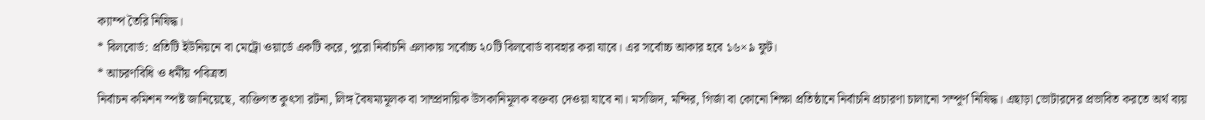ক্যাম্প তৈরি নিষিদ্ধ।
* বিলবোর্ড: প্রতিটি ইউনিয়নে বা মেট্রো ওয়ার্ডে একটি করে, পুরো নির্বাচনি এলাকায় সর্বোচ্চ ২০টি বিলবোর্ড ব্যবহার করা যাবে। এর সর্বোচ্চ আকার হবে ১৬×৯ ফুট।
* আচরণবিধি ও ধর্মীয় পবিত্রতা
নির্বাচন কমিশন স্পষ্ট জানিয়েছে, ব্যক্তিগত কুৎসা রটনা, লিঙ্গ বৈষম্যমূলক বা সাম্প্রদায়িক উসকানিমূলক বক্তব্য দেওয়া যাবে না। মসজিদ, মন্দির, গির্জা বা কোনো শিক্ষা প্রতিষ্ঠানে নির্বাচনি প্রচারণা চালানো সম্পূর্ণ নিষিদ্ধ। এছাড়া ভোটারদের প্রভাবিত করতে অর্থ ব্যয়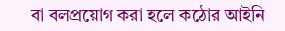বা বলপ্রয়োগ করা হলে কঠোর আইনি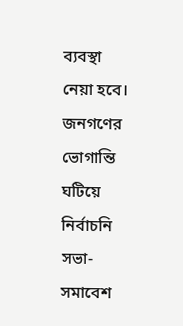ব্যবস্থা নেয়া হবে।
জনগণের ভোগান্তি ঘটিয়ে নির্বাচনি সভা-সমাবেশ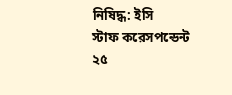নিষিদ্ধ: ইসি
স্টাফ করেসপন্ডেন্ট
২৫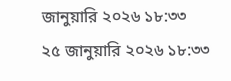জানুয়ারি ২০২৬ ১৮:৩৩
২৫ জানুয়ারি ২০২৬ ১৮:৩৩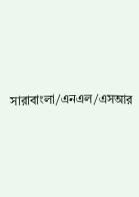সারাবাংলা/এনএল/এসআর